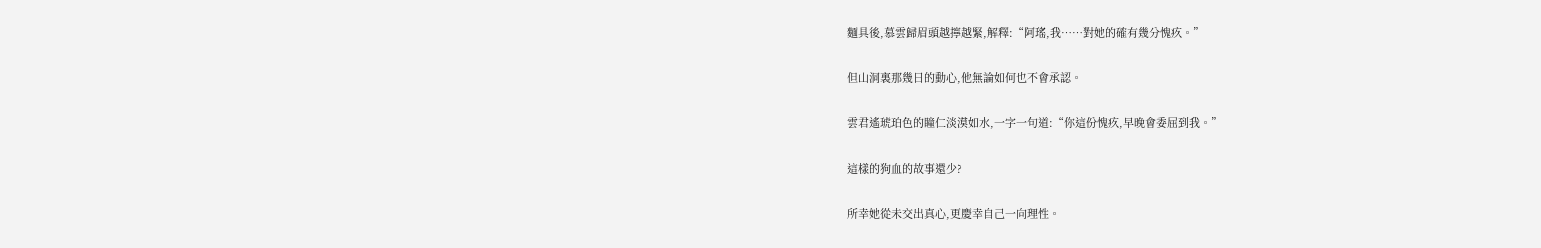麵具後,慕雲歸眉頭越擰越緊,解釋:“阿瑤,我……對她的確有幾分愧疚。”

但山洞裏那幾日的動心,他無論如何也不會承認。

雲君遙琥珀色的瞳仁淡漠如水,一字一句道:“你這份愧疚,早晚會委屈到我。”

這樣的狗血的故事還少?

所幸她從未交出真心,更慶幸自己一向理性。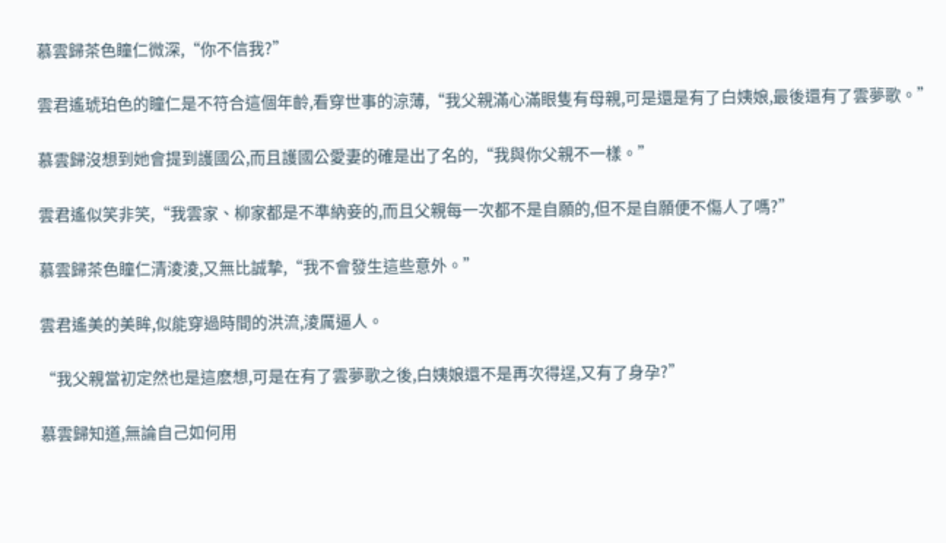慕雲歸茶色瞳仁微深,“你不信我?”

雲君遙琥珀色的瞳仁是不符合這個年齡,看穿世事的涼薄,“我父親滿心滿眼隻有母親,可是還是有了白姨娘,最後還有了雲夢歌。”

慕雲歸沒想到她會提到護國公,而且護國公愛妻的確是出了名的,“我與你父親不一樣。”

雲君遙似笑非笑,“我雲家、柳家都是不準納妾的,而且父親每一次都不是自願的,但不是自願便不傷人了嗎?”

慕雲歸茶色瞳仁清淩淩,又無比誠摯,“我不會發生這些意外。”

雲君遙美的美眸,似能穿過時間的洪流,淩厲逼人。

“我父親當初定然也是這麽想,可是在有了雲夢歌之後,白姨娘還不是再次得逞,又有了身孕?”

慕雲歸知道,無論自己如何用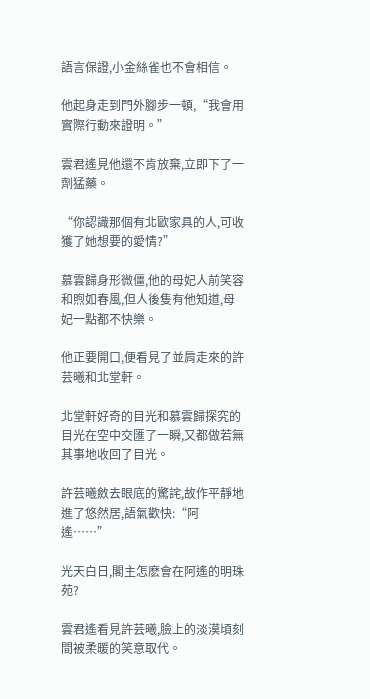語言保證,小金絲雀也不會相信。

他起身走到門外腳步一頓,“我會用實際行動來證明。”

雲君遙見他還不肯放棄,立即下了一劑猛藥。

“你認識那個有北歐家具的人,可收獲了她想要的愛情?”

慕雲歸身形微僵,他的母妃人前笑容和煦如春風,但人後隻有他知道,母妃一點都不快樂。

他正要開口,便看見了並肩走來的許芸曦和北堂軒。

北堂軒好奇的目光和慕雲歸探究的目光在空中交匯了一瞬,又都做若無其事地收回了目光。

許芸曦斂去眼底的驚詫,故作平靜地進了悠然居,語氣歡快:“阿遙……”

光天白日,閣主怎麽會在阿遙的明珠苑?

雲君遙看見許芸曦,臉上的淡漠頃刻間被柔暖的笑意取代。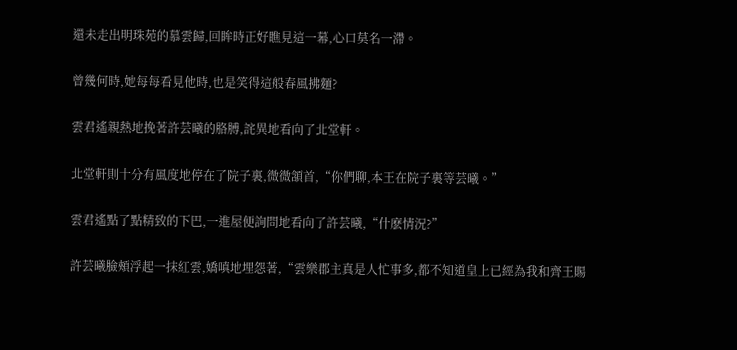還未走出明珠苑的慕雲歸,回眸時正好瞧見這一幕,心口莫名一滯。

曾幾何時,她每每看見他時,也是笑得這般春風拂麵?

雲君遙親熱地挽著許芸曦的胳膊,詫異地看向了北堂軒。

北堂軒則十分有風度地停在了院子裏,微微頷首,“你們聊,本王在院子裏等芸曦。”

雲君遙點了點精致的下巴,一進屋便詢問地看向了許芸曦,“什麽情況?”

許芸曦臉頰浮起一抹紅雲,嬌嗔地埋怨著,“雲樂郡主真是人忙事多,都不知道皇上已經為我和齊王賜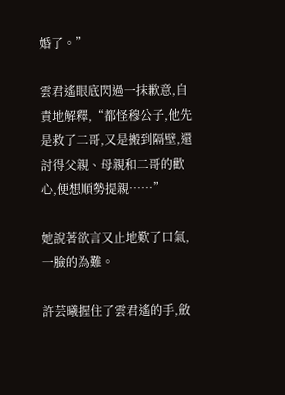婚了。”

雲君遙眼底閃過一抹歉意,自責地解釋,“都怪穆公子,他先是救了二哥,又是搬到隔壁,還討得父親、母親和二哥的歡心,便想順勢提親……”

她說著欲言又止地歎了口氣,一臉的為難。

許芸曦握住了雲君遙的手,斂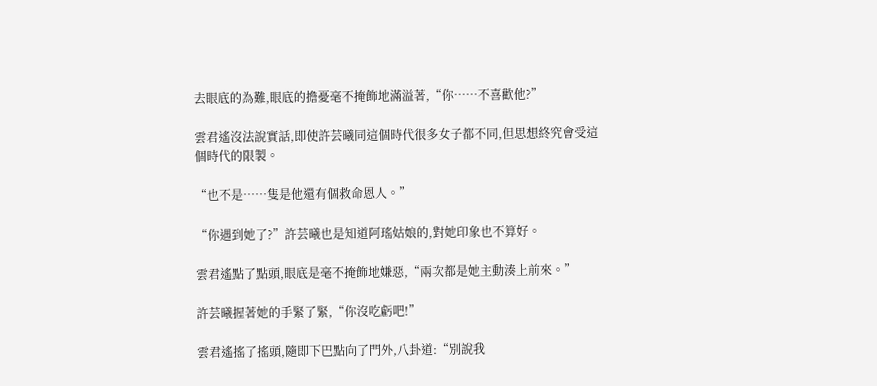去眼底的為難,眼底的擔憂毫不掩飾地滿溢著,“你……不喜歡他?”

雲君遙沒法說實話,即使許芸曦同這個時代很多女子都不同,但思想終究會受這個時代的限製。

“也不是……隻是他還有個救命恩人。”

“你遇到她了?”許芸曦也是知道阿瑤姑娘的,對她印象也不算好。

雲君遙點了點頭,眼底是毫不掩飾地嫌惡,“兩次都是她主動湊上前來。”

許芸曦握著她的手緊了緊,“你沒吃虧吧!”

雲君遙搖了搖頭,隨即下巴點向了門外,八卦道:“別說我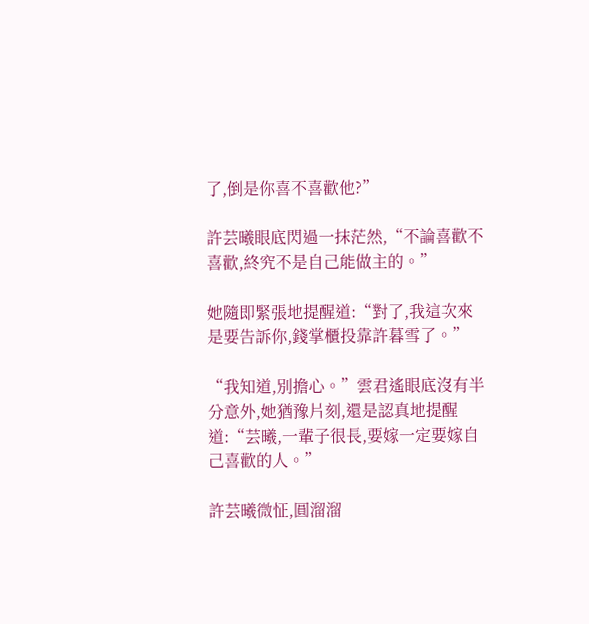了,倒是你喜不喜歡他?”

許芸曦眼底閃過一抹茫然,“不論喜歡不喜歡,終究不是自己能做主的。”

她隨即緊張地提醒道:“對了,我這次來是要告訴你,錢掌櫃投靠許暮雪了。”

“我知道,別擔心。”雲君遙眼底沒有半分意外,她猶豫片刻,還是認真地提醒道:“芸曦,一輩子很長,要嫁一定要嫁自己喜歡的人。”

許芸曦微怔,圓溜溜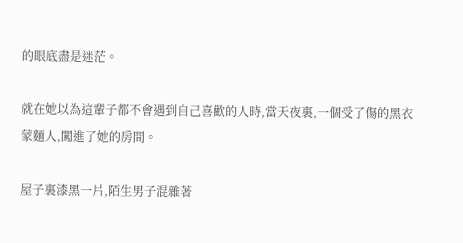的眼底盡是迷茫。

就在她以為這輩子都不會遇到自己喜歡的人時,當天夜裏,一個受了傷的黑衣蒙麵人,闖進了她的房間。

屋子裏漆黑一片,陌生男子混雜著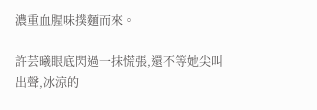濃重血腥味撲麵而來。

許芸曦眼底閃過一抹慌張,還不等她尖叫出聲,冰涼的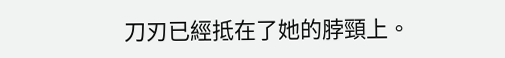刀刃已經抵在了她的脖頸上。